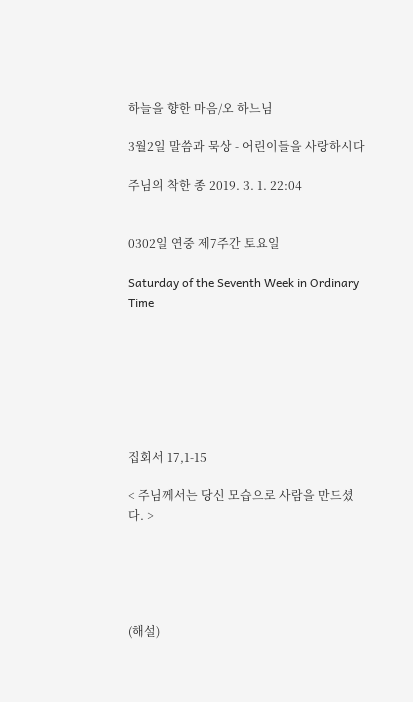하늘을 향한 마음/오 하느님

3월2일 말씀과 묵상 - 어린이들을 사랑하시다

주님의 착한 종 2019. 3. 1. 22:04


0302일 연중 제7주간 토요일

Saturday of the Seventh Week in Ordinary Time







집회서 17,1-15

< 주님께서는 당신 모습으로 사람을 만드셨다. >





(해설)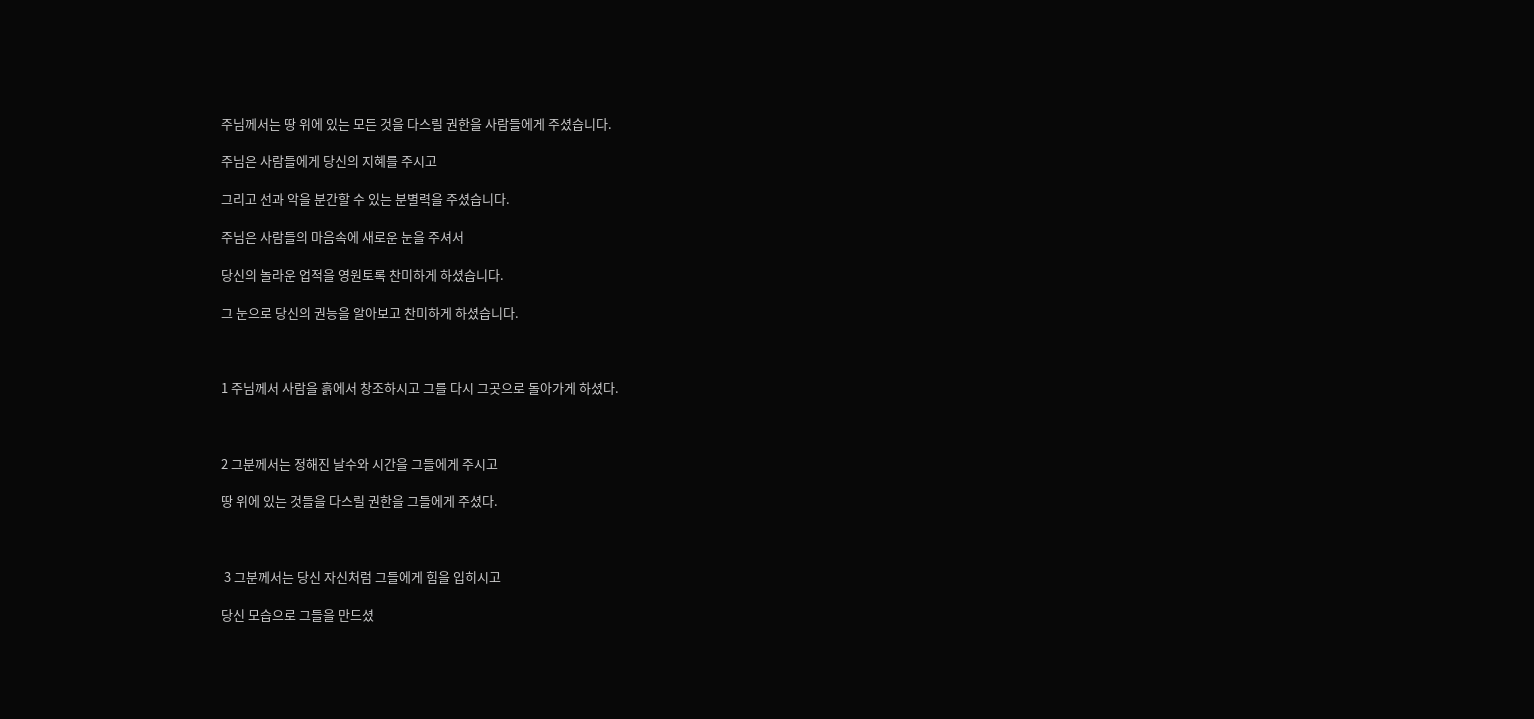주님께서는 땅 위에 있는 모든 것을 다스릴 권한을 사람들에게 주셨습니다.

주님은 사람들에게 당신의 지혜를 주시고

그리고 선과 악을 분간할 수 있는 분별력을 주셨습니다.

주님은 사람들의 마음속에 새로운 눈을 주셔서

당신의 놀라운 업적을 영원토록 찬미하게 하셨습니다.

그 눈으로 당신의 권능을 알아보고 찬미하게 하셨습니다.



1 주님께서 사람을 흙에서 창조하시고 그를 다시 그곳으로 돌아가게 하셨다.



2 그분께서는 정해진 날수와 시간을 그들에게 주시고

땅 위에 있는 것들을 다스릴 권한을 그들에게 주셨다.



 3 그분께서는 당신 자신처럼 그들에게 힘을 입히시고

당신 모습으로 그들을 만드셨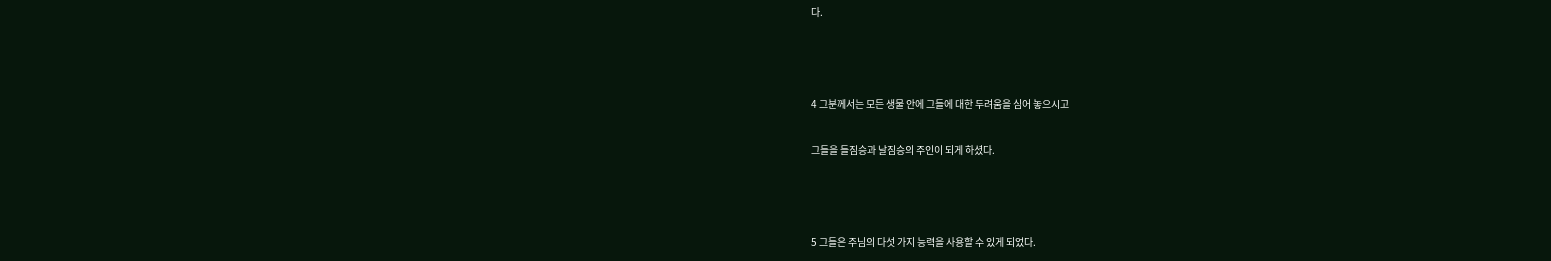다.



4 그분께서는 모든 생물 안에 그들에 대한 두려움을 심어 놓으시고

그들을 들짐승과 날짐승의 주인이 되게 하셨다.



5 그들은 주님의 다섯 가지 능력을 사용할 수 있게 되었다.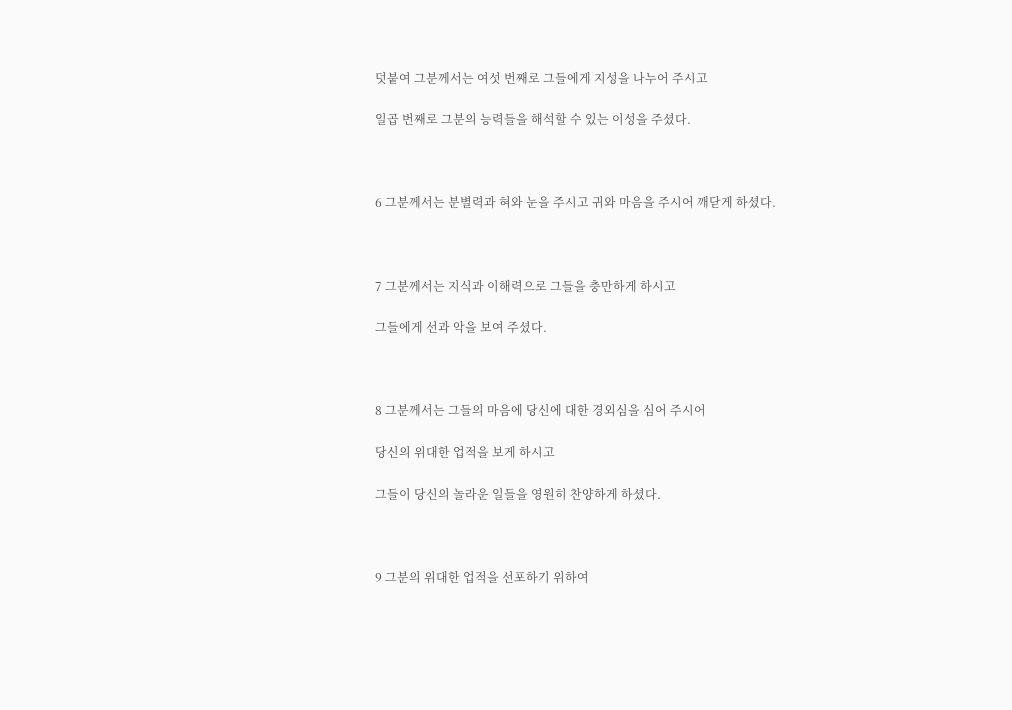덧붙여 그분께서는 여섯 번째로 그들에게 지성을 나누어 주시고

일곱 번째로 그분의 능력들을 해석할 수 있는 이성을 주셨다.



6 그분께서는 분별력과 혀와 눈을 주시고 귀와 마음을 주시어 깨닫게 하셨다.



7 그분께서는 지식과 이해력으로 그들을 충만하게 하시고

그들에게 선과 악을 보여 주셨다.



8 그분께서는 그들의 마음에 당신에 대한 경외심을 심어 주시어

당신의 위대한 업적을 보게 하시고

그들이 당신의 놀라운 일들을 영원히 찬양하게 하셨다.



9 그분의 위대한 업적을 선포하기 위하여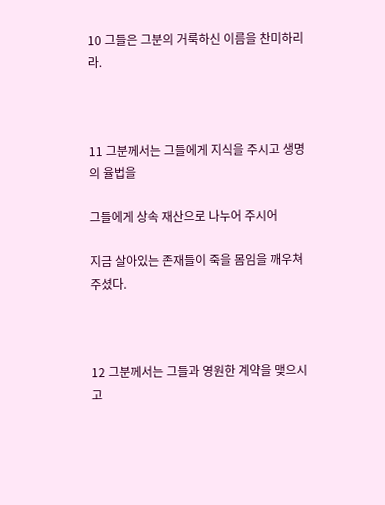10 그들은 그분의 거룩하신 이름을 찬미하리라.



11 그분께서는 그들에게 지식을 주시고 생명의 율법을

그들에게 상속 재산으로 나누어 주시어

지금 살아있는 존재들이 죽을 몸임을 깨우쳐 주셨다.



12 그분께서는 그들과 영원한 계약을 맺으시고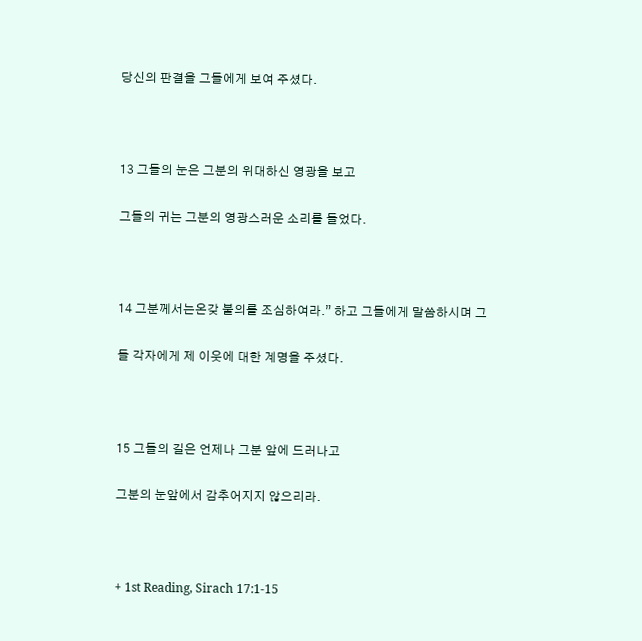당신의 판결을 그들에게 보여 주셨다.



13 그들의 눈은 그분의 위대하신 영광을 보고

그들의 귀는 그분의 영광스러운 소리를 들었다.



14 그분께서는온갖 불의를 조심하여라.” 하고 그들에게 말씀하시며 그

들 각자에게 제 이웃에 대한 계명을 주셨다.



15 그들의 길은 언제나 그분 앞에 드러나고

그분의 눈앞에서 감추어지지 않으리라.



+ 1st Reading, Sirach 17:1-15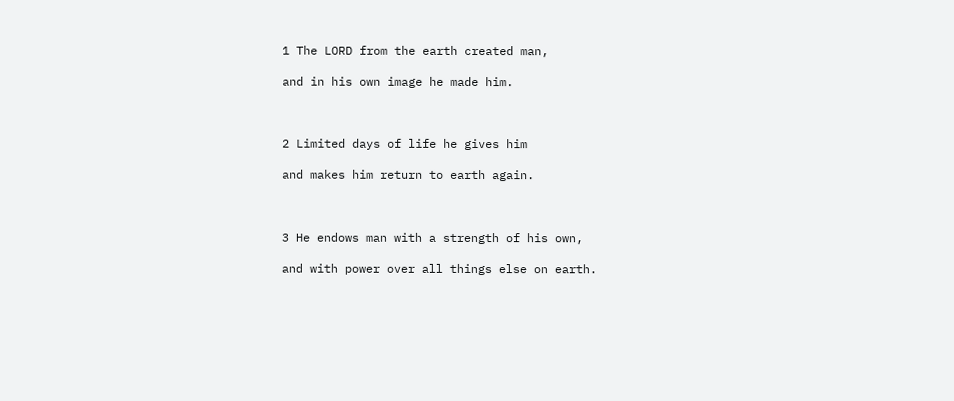1 The LORD from the earth created man,

and in his own image he made him.



2 Limited days of life he gives him

and makes him return to earth again.



3 He endows man with a strength of his own,

and with power over all things else on earth.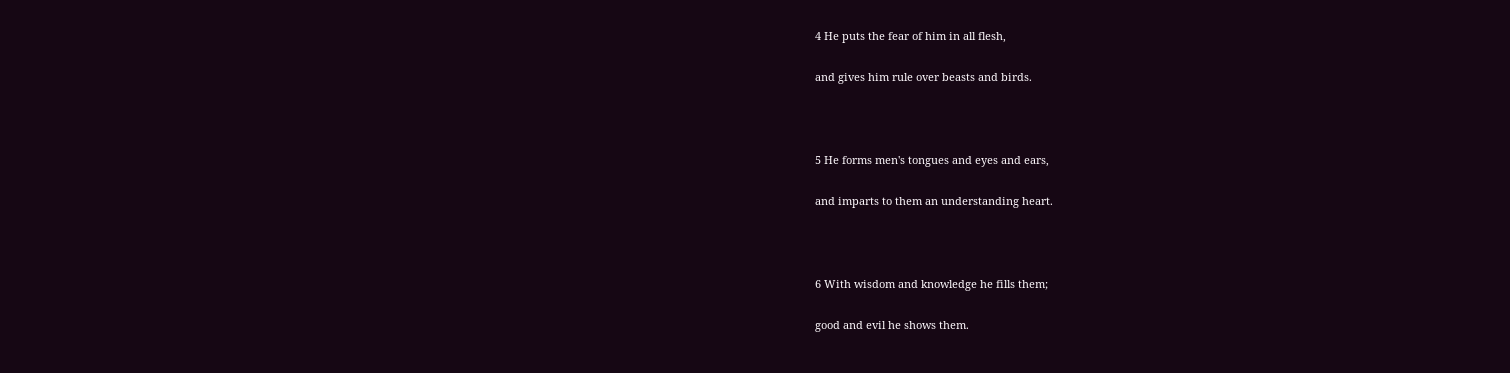4 He puts the fear of him in all flesh,

and gives him rule over beasts and birds.



5 He forms men's tongues and eyes and ears,

and imparts to them an understanding heart.



6 With wisdom and knowledge he fills them;

good and evil he shows them.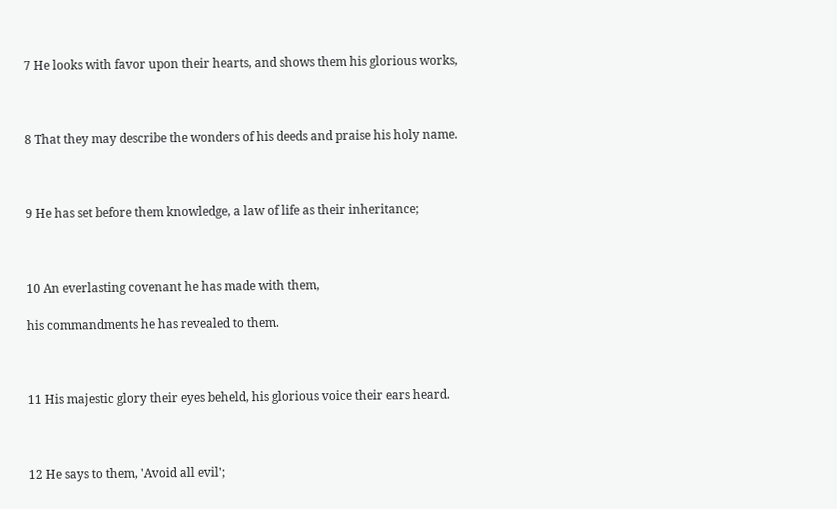7 He looks with favor upon their hearts, and shows them his glorious works,



8 That they may describe the wonders of his deeds and praise his holy name.



9 He has set before them knowledge, a law of life as their inheritance;



10 An everlasting covenant he has made with them,

his commandments he has revealed to them.



11 His majestic glory their eyes beheld, his glorious voice their ears heard.



12 He says to them, 'Avoid all evil';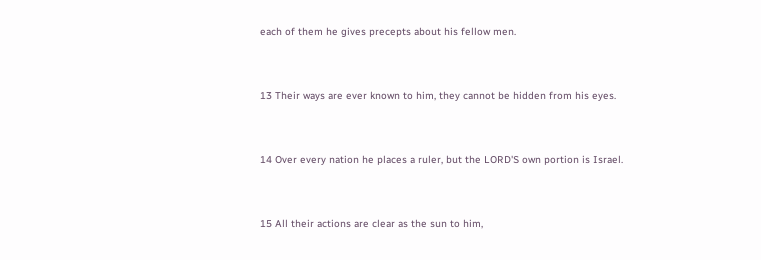each of them he gives precepts about his fellow men.



13 Their ways are ever known to him, they cannot be hidden from his eyes.



14 Over every nation he places a ruler, but the LORD'S own portion is Israel.



15 All their actions are clear as the sun to him,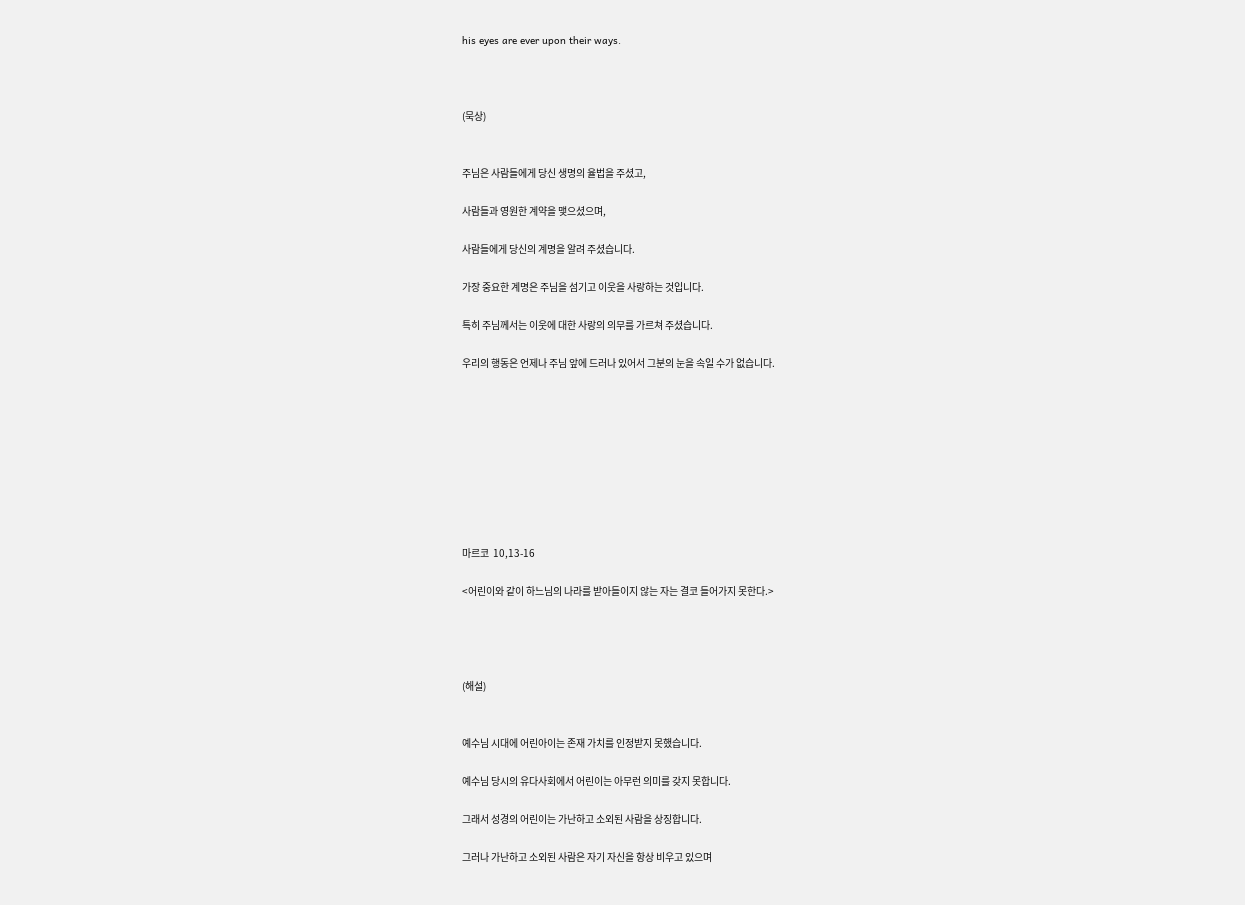his eyes are ever upon their ways.



(묵상)


주님은 사람들에게 당신 생명의 율법을 주셨고,

사람들과 영원한 계약을 맺으셨으며,

사람들에게 당신의 계명을 알려 주셨습니다.

가장 중요한 계명은 주님을 섬기고 이웃을 사랑하는 것입니다.

특히 주님께서는 이웃에 대한 사랑의 의무를 가르쳐 주셨습니다.

우리의 행동은 언제나 주님 앞에 드러나 있어서 그분의 눈을 속일 수가 없습니다.









마르코  10,13-16

<어린이와 같이 하느님의 나라를 받아들이지 않는 자는 결코 들어가지 못한다.>




(해설)


예수님 시대에 어린아이는 존재 가치를 인정받지 못했습니다.

예수님 당시의 유다사회에서 어린이는 아무런 의미를 갖지 못합니다.

그래서 성경의 어린이는 가난하고 소외된 사람을 상징합니다.

그러나 가난하고 소외된 사람은 자기 자신을 항상 비우고 있으며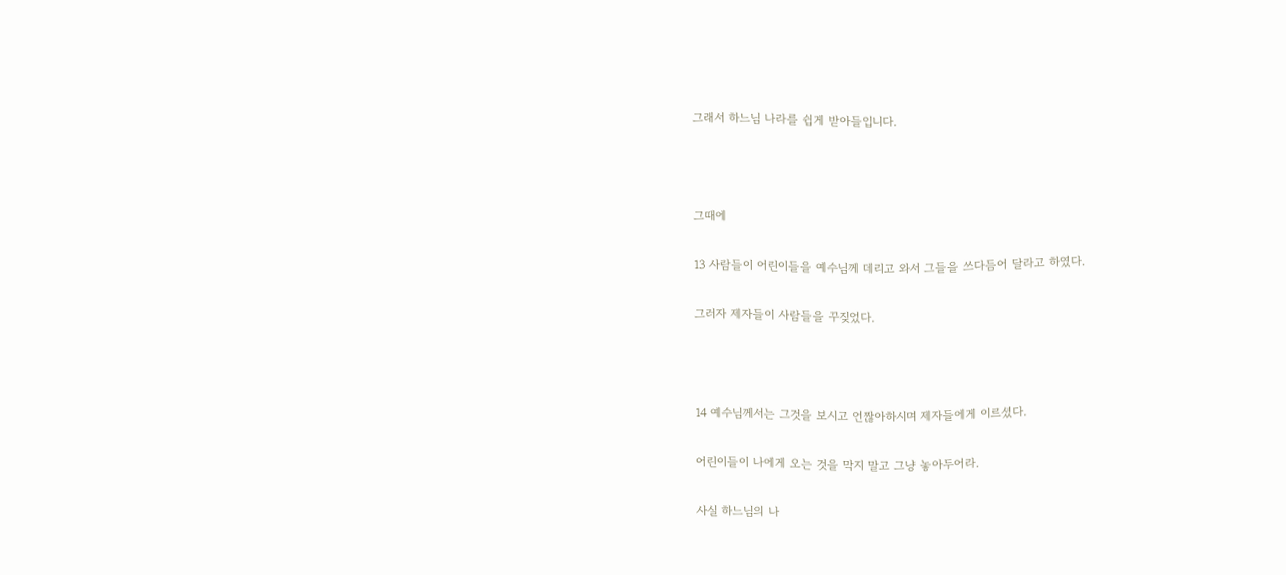그래서 하느님 나라를 쉽게 받아들입니다.



그때에

13 사람들이 어린이들을 예수님께 데리고 와서 그들을 쓰다듬어 달라고 하였다.

그러자 제자들이 사람들을 꾸짖었다.



14 예수님께서는 그것을 보시고 언짢아하시며 제자들에게 이르셨다.

어린이들이 나에게 오는 것을 막지 말고 그냥 놓아두어라.

사실 하느님의 나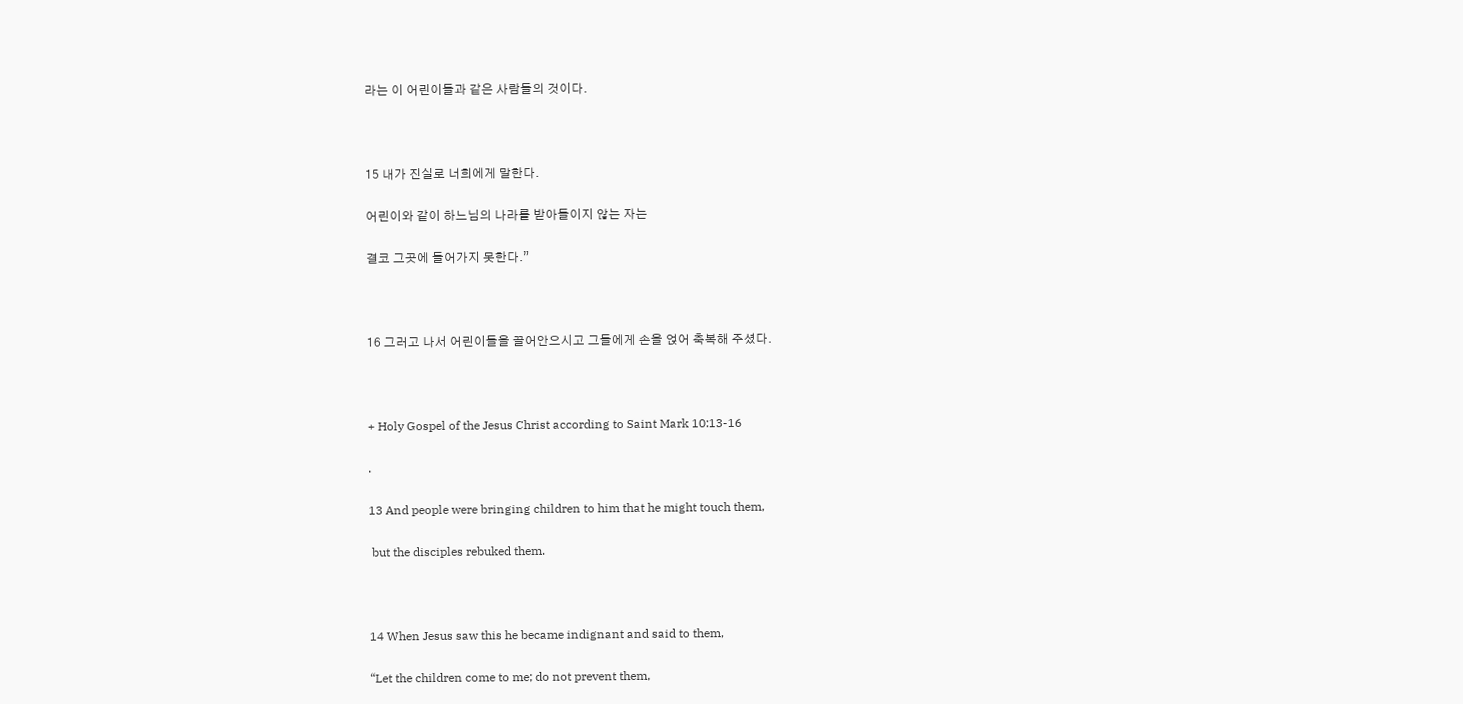라는 이 어린이들과 같은 사람들의 것이다.



15 내가 진실로 너희에게 말한다.

어린이와 같이 하느님의 나라를 받아들이지 않는 자는

결코 그곳에 들어가지 못한다.”



16 그러고 나서 어린이들을 끌어안으시고 그들에게 손을 얹어 축복해 주셨다.



+ Holy Gospel of the Jesus Christ according to Saint Mark 10:13-16

.

13 And people were bringing children to him that he might touch them,

 but the disciples rebuked them.



14 When Jesus saw this he became indignant and said to them,

“Let the children come to me; do not prevent them,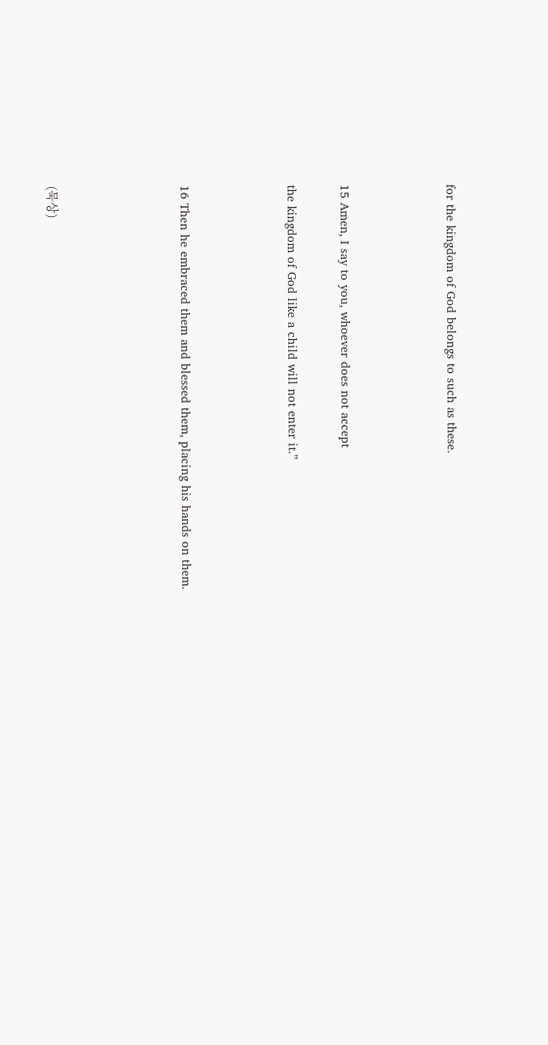for the kingdom of God belongs to such as these.



15 Amen, I say to you, whoever does not accept

the kingdom of God like a child will not enter it.”



16 Then he embraced them and blessed them, placing his hands on them.




(묵상)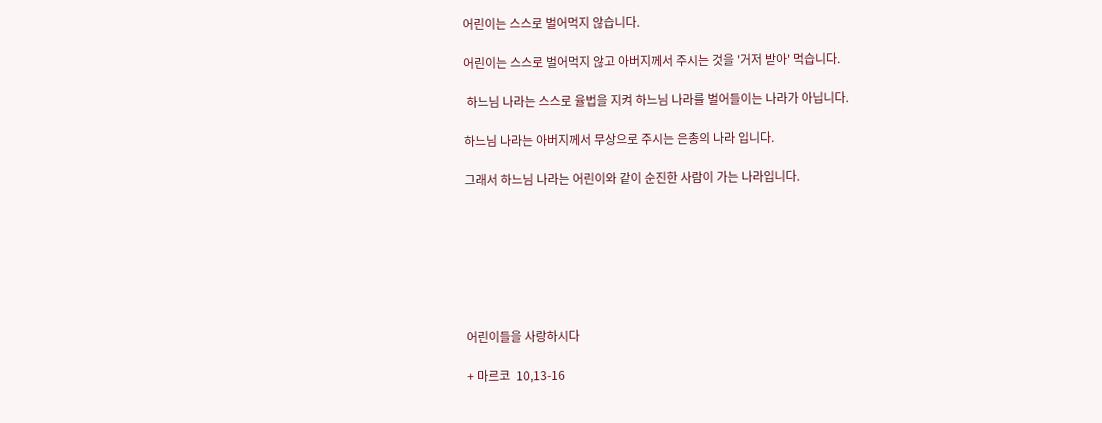어린이는 스스로 벌어먹지 않습니다.

어린이는 스스로 벌어먹지 않고 아버지께서 주시는 것을 '거저 받아' 먹습니다.

 하느님 나라는 스스로 율법을 지켜 하느님 나라를 벌어들이는 나라가 아닙니다.

하느님 나라는 아버지께서 무상으로 주시는 은총의 나라 입니다.

그래서 하느님 나라는 어린이와 같이 순진한 사람이 가는 나라입니다.







어린이들을 사랑하시다

+ 마르코  10,13-16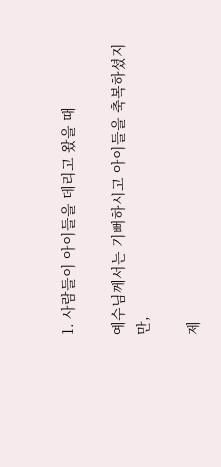1. 사람들이 아이들을 데리고 왔을 때

예수님께서는 기뻐하시고 아이들을 축복하셨지만,

제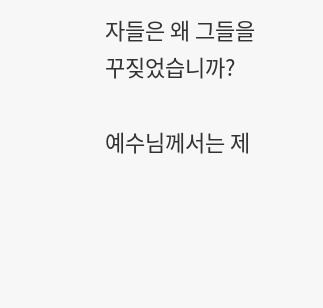자들은 왜 그들을 꾸짖었습니까?

예수님께서는 제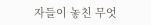자들이 놓친 무엇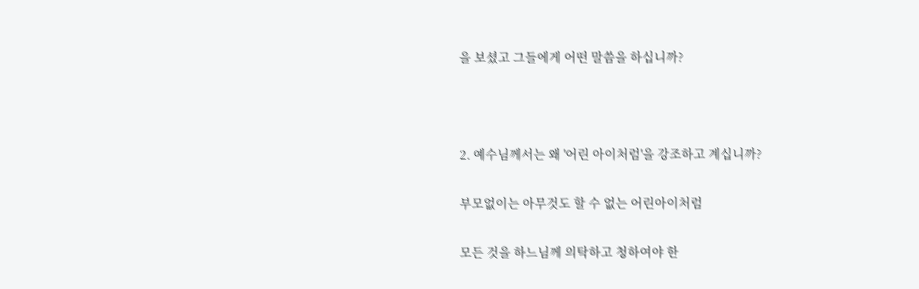을 보셨고 그들에게 어떤 말씀을 하십니까?



2. 예수님께서는 왜 '어린 아이처럼'을 강조하고 계십니까?

부모없이는 아무것도 할 수 없는 어린아이처럼

모든 것을 하느님께 의탁하고 청하여야 한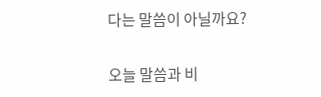다는 말씀이 아닐까요?

오늘 말씀과 비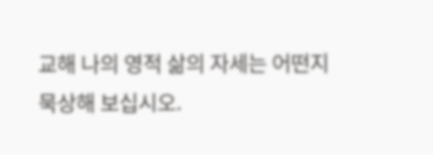교해 나의 영적 삶의 자세는 어떤지 묵상해 보십시오.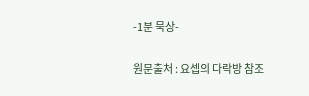-1분 묵상-


원문출처 : 요셉의 다락방 참조